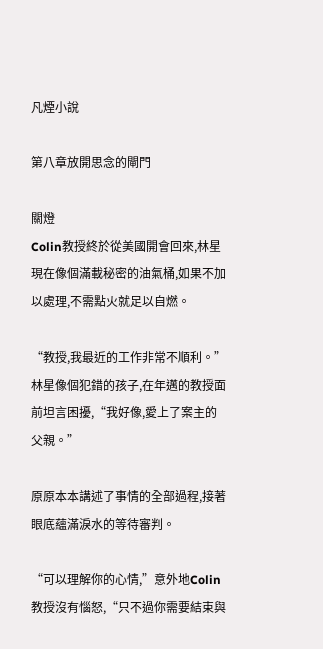凡煙小說

第八章放開思念的閘門

關燈
Colin教授終於從美國開會回來,林星現在像個滿載秘密的油氣桶,如果不加以處理,不需點火就足以自燃。

“教授,我最近的工作非常不順利。”林星像個犯錯的孩子,在年邁的教授面前坦言困擾,“我好像,愛上了案主的父親。”

原原本本講述了事情的全部過程,接著眼底蘊滿淚水的等待審判。

“可以理解你的心情,”意外地Colin教授沒有惱怒,“只不過你需要結束與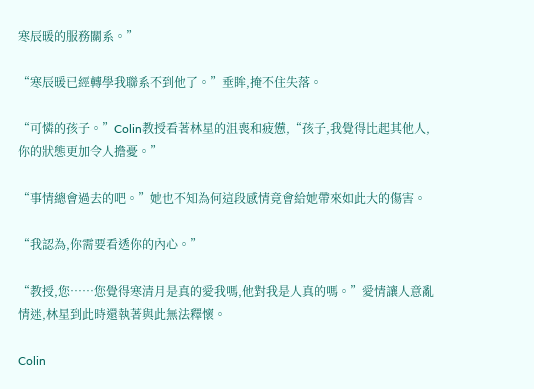寒辰暖的服務關系。”

“寒辰暖已經轉學我聯系不到他了。”垂眸,掩不住失落。

“可憐的孩子。”Colin教授看著林星的沮喪和疲憊,“孩子,我覺得比起其他人,你的狀態更加令人擔憂。”

“事情總會過去的吧。”她也不知為何這段感情竟會給她帶來如此大的傷害。

“我認為,你需要看透你的內心。”

“教授,您……您覺得寒清月是真的愛我嗎,他對我是人真的嗎。”愛情讓人意亂情迷,林星到此時還執著與此無法釋懷。

Colin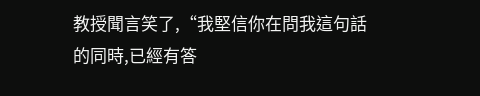教授聞言笑了,“我堅信你在問我這句話的同時,已經有答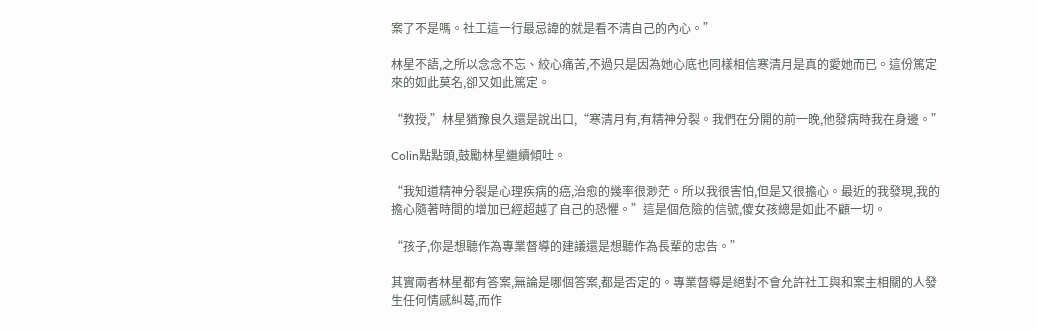案了不是嗎。社工這一行最忌諱的就是看不清自己的內心。”

林星不語,之所以念念不忘、絞心痛苦,不過只是因為她心底也同樣相信寒清月是真的愛她而已。這份篤定來的如此莫名,卻又如此篤定。

“教授,”林星猶豫良久還是說出口,“寒清月有,有精神分裂。我們在分開的前一晚,他發病時我在身邊。”

Colin點點頭,鼓勵林星繼續傾吐。

“我知道精神分裂是心理疾病的癌,治愈的幾率很渺茫。所以我很害怕,但是又很擔心。最近的我發現,我的擔心隨著時間的增加已經超越了自己的恐懼。”這是個危險的信號,傻女孩總是如此不顧一切。

“孩子,你是想聽作為專業督導的建議還是想聽作為長輩的忠告。”

其實兩者林星都有答案,無論是哪個答案,都是否定的。專業督導是絕對不會允許社工與和案主相關的人發生任何情感糾葛,而作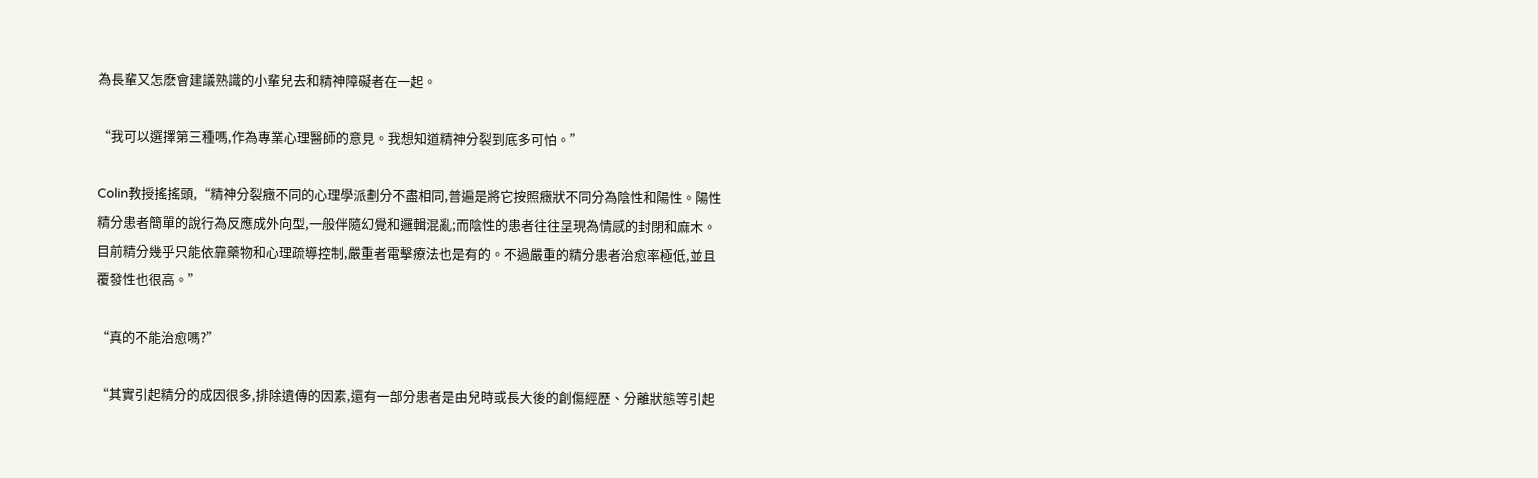為長輩又怎麽會建議熟識的小輩兒去和精神障礙者在一起。

“我可以選擇第三種嗎,作為專業心理醫師的意見。我想知道精神分裂到底多可怕。”

Colin教授搖搖頭,“精神分裂癥不同的心理學派劃分不盡相同,普遍是將它按照癥狀不同分為陰性和陽性。陽性精分患者簡單的說行為反應成外向型,一般伴隨幻覺和邏輯混亂;而陰性的患者往往呈現為情感的封閉和麻木。目前精分幾乎只能依靠藥物和心理疏導控制,嚴重者電擊療法也是有的。不過嚴重的精分患者治愈率極低,並且覆發性也很高。”

“真的不能治愈嗎?”

“其實引起精分的成因很多,排除遺傳的因素,還有一部分患者是由兒時或長大後的創傷經歷、分離狀態等引起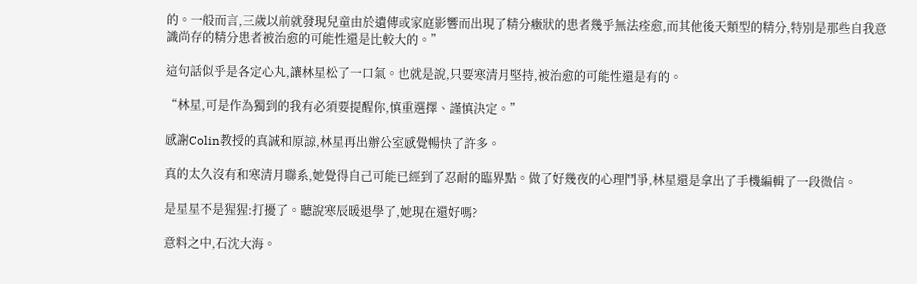的。一般而言,三歲以前就發現兒童由於遺傳或家庭影響而出現了精分癥狀的患者幾乎無法痊愈,而其他後天類型的精分,特別是那些自我意識尚存的精分患者被治愈的可能性還是比較大的。”

這句話似乎是各定心丸,讓林星松了一口氣。也就是說,只要寒清月堅持,被治愈的可能性還是有的。

“林星,可是作為獨到的我有必須要提醒你,慎重選擇、謹慎決定。”

感謝Colin教授的真誠和原諒,林星再出辦公室感覺暢快了許多。

真的太久沒有和寒清月聯系,她覺得自己可能已經到了忍耐的臨界點。做了好幾夜的心理鬥爭,林星還是拿出了手機編輯了一段微信。

是星星不是猩猩:打擾了。聽說寒辰暖退學了,她現在還好嗎?

意料之中,石沈大海。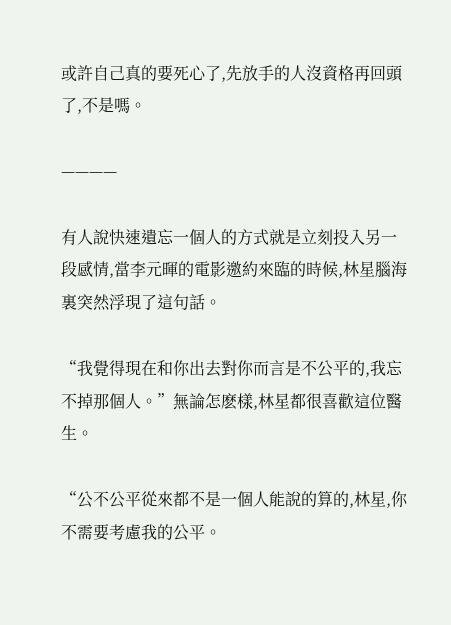或許自己真的要死心了,先放手的人沒資格再回頭了,不是嗎。

————

有人說快速遺忘一個人的方式就是立刻投入另一段感情,當李元暉的電影邀約來臨的時候,林星腦海裏突然浮現了這句話。

“我覺得現在和你出去對你而言是不公平的,我忘不掉那個人。”無論怎麽樣,林星都很喜歡這位醫生。

“公不公平從來都不是一個人能說的算的,林星,你不需要考慮我的公平。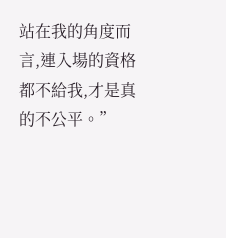站在我的角度而言,連入場的資格都不給我,才是真的不公平。”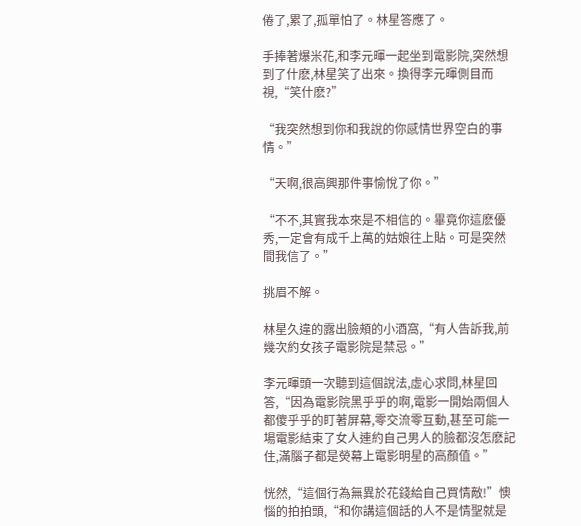倦了,累了,孤單怕了。林星答應了。

手捧著爆米花,和李元暉一起坐到電影院,突然想到了什麽,林星笑了出來。換得李元暉側目而視,“笑什麽?”

“我突然想到你和我說的你感情世界空白的事情。”

“天啊,很高興那件事愉悅了你。”

“不不,其實我本來是不相信的。畢竟你這麽優秀,一定會有成千上萬的姑娘往上貼。可是突然間我信了。”

挑眉不解。

林星久違的露出臉頰的小酒窩,“有人告訴我,前幾次約女孩子電影院是禁忌。”

李元暉頭一次聽到這個說法,虛心求問,林星回答,“因為電影院黑乎乎的啊,電影一開始兩個人都傻乎乎的盯著屏幕,零交流零互動,甚至可能一場電影結束了女人連約自己男人的臉都沒怎麽記住,滿腦子都是熒幕上電影明星的高顏值。”

恍然,“這個行為無異於花錢給自己買情敵!”懊惱的拍拍頭,“和你講這個話的人不是情聖就是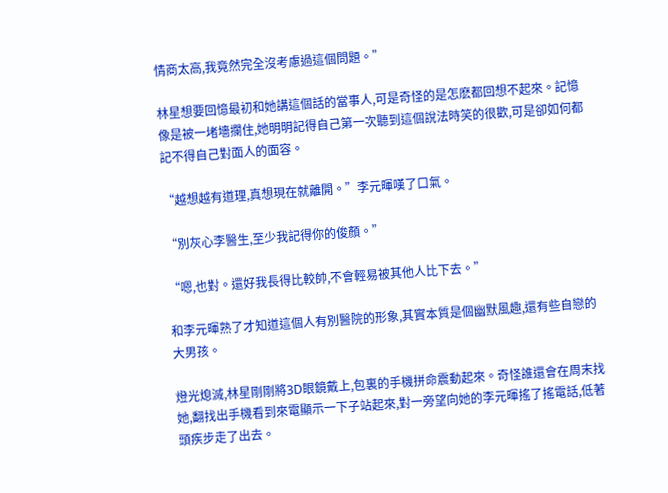情商太高,我竟然完全沒考慮過這個問題。”

林星想要回憶最初和她講這個話的當事人,可是奇怪的是怎麽都回想不起來。記憶像是被一堵墻攔住,她明明記得自己第一次聽到這個說法時笑的很歡,可是卻如何都記不得自己對面人的面容。

“越想越有道理,真想現在就離開。”李元暉嘆了口氣。

“別灰心李醫生,至少我記得你的俊顏。”

“嗯,也對。還好我長得比較帥,不會輕易被其他人比下去。”

和李元暉熟了才知道這個人有別醫院的形象,其實本質是個幽默風趣,還有些自戀的大男孩。

燈光熄滅,林星剛剛將3D眼鏡戴上,包裏的手機拼命震動起來。奇怪誰還會在周末找她,翻找出手機看到來電顯示一下子站起來,對一旁望向她的李元暉搖了搖電話,低著頭疾步走了出去。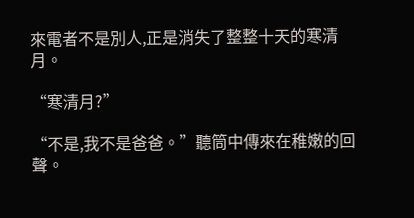來電者不是別人,正是消失了整整十天的寒清月。

“寒清月?”

“不是,我不是爸爸。”聽筒中傳來在稚嫩的回聲。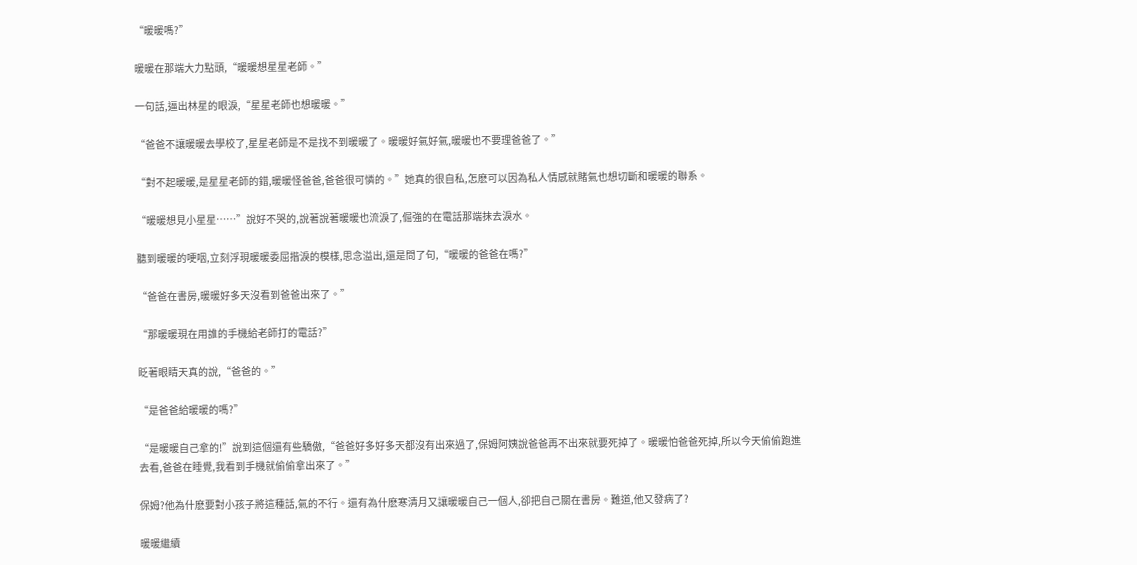“暖暖嗎?”

暖暖在那端大力點頭,“暖暖想星星老師。”

一句話,逼出林星的眼淚,“星星老師也想暖暖。”

“爸爸不讓暖暖去學校了,星星老師是不是找不到暖暖了。暖暖好氣好氣,暖暖也不要理爸爸了。”

“對不起暖暖,是星星老師的錯,暖暖怪爸爸,爸爸很可憐的。”她真的很自私,怎麽可以因為私人情感就賭氣也想切斷和暖暖的聯系。

“暖暖想見小星星……”說好不哭的,說著說著暖暖也流淚了,倔強的在電話那端抹去淚水。

聽到暖暖的哽咽,立刻浮現暖暖委屈揩淚的模樣,思念溢出,還是問了句,“暖暖的爸爸在嗎?”

“爸爸在書房,暖暖好多天沒看到爸爸出來了。”

“那暖暖現在用誰的手機給老師打的電話?”

眨著眼睛天真的說,“爸爸的。”

“是爸爸給暖暖的嗎?”

“是暖暖自己拿的!”說到這個還有些驕傲,“爸爸好多好多天都沒有出來過了,保姆阿姨說爸爸再不出來就要死掉了。暖暖怕爸爸死掉,所以今天偷偷跑進去看,爸爸在睡覺,我看到手機就偷偷拿出來了。”

保姆?他為什麽要對小孩子將這種話,氣的不行。還有為什麽寒清月又讓暖暖自己一個人,卻把自己關在書房。難道,他又發病了?

暖暖繼續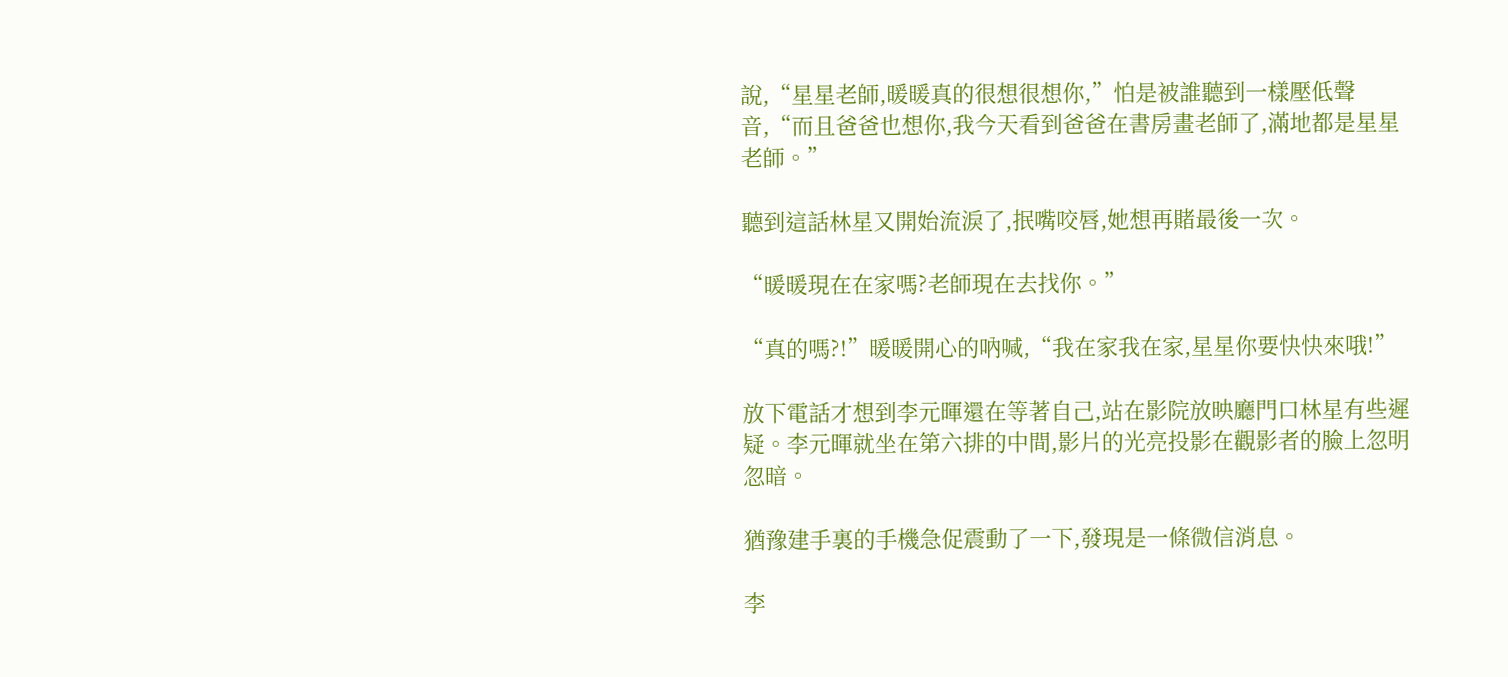說,“星星老師,暖暖真的很想很想你,”怕是被誰聽到一樣壓低聲音,“而且爸爸也想你,我今天看到爸爸在書房畫老師了,滿地都是星星老師。”

聽到這話林星又開始流淚了,抿嘴咬唇,她想再賭最後一次。

“暖暖現在在家嗎?老師現在去找你。”

“真的嗎?!”暖暖開心的吶喊,“我在家我在家,星星你要快快來哦!”

放下電話才想到李元暉還在等著自己,站在影院放映廳門口林星有些遲疑。李元暉就坐在第六排的中間,影片的光亮投影在觀影者的臉上忽明忽暗。

猶豫建手裏的手機急促震動了一下,發現是一條微信消息。

李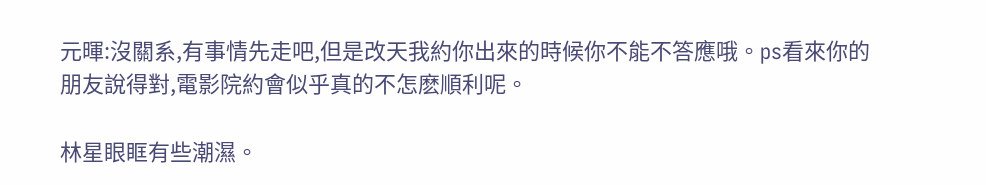元暉:沒關系,有事情先走吧,但是改天我約你出來的時候你不能不答應哦。ps看來你的朋友說得對,電影院約會似乎真的不怎麽順利呢。

林星眼眶有些潮濕。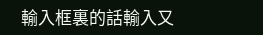輸入框裏的話輸入又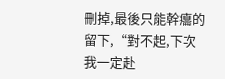刪掉,最後只能幹癟的留下,“對不起,下次我一定赴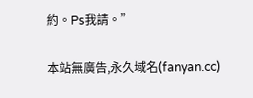約。Ps我請。”

本站無廣告,永久域名(fanyan.cc)